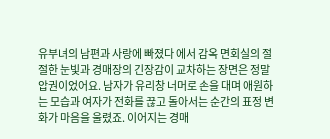유부녀의 남편과 사랑에 빠졌다 에서 감옥 면회실의 절절한 눈빛과 경매장의 긴장감이 교차하는 장면은 정말 압권이었어요. 남자가 유리창 너머로 손을 대며 애원하는 모습과 여자가 전화를 끊고 돌아서는 순간의 표정 변화가 마음을 울렸죠. 이어지는 경매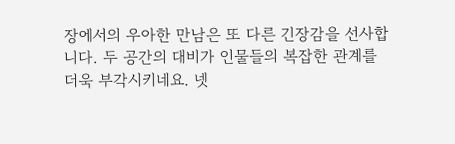장에서의 우아한 만남은 또 다른 긴장감을 선사합니다. 두 공간의 대비가 인물들의 복잡한 관계를 더욱 부각시키네요. 넷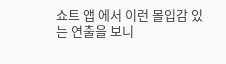쇼트 앱 에서 이런 몰입감 있는 연출을 보니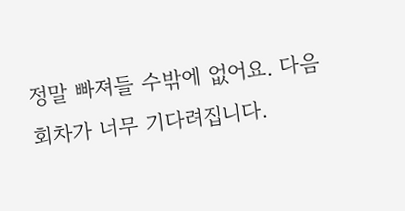정말 빠져들 수밖에 없어요. 다음 회차가 너무 기다려집니다.